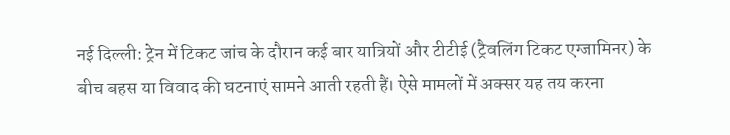नई दिल्ली: ट्रेन में टिकट जांच के दौरान कई बार यात्रियों और टीटीई (ट्रैवलिंग टिकट एग्जामिनर) के बीच बहस या विवाद की घटनाएं सामने आती रहती हैं। ऐसे मामलों में अक्सर यह तय करना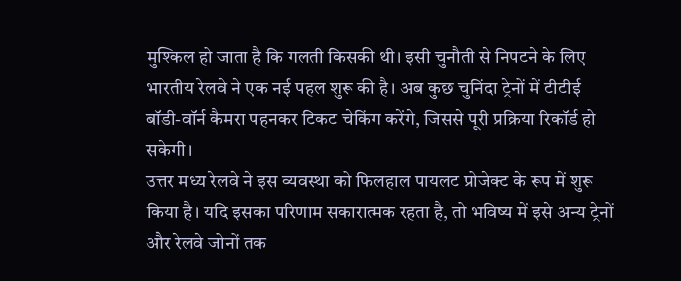मुश्किल हो जाता है कि गलती किसकी थी। इसी चुनौती से निपटने के लिए भारतीय रेलवे ने एक नई पहल शुरू की है। अब कुछ चुनिंदा ट्रेनों में टीटीई बॉडी-वॉर्न कैमरा पहनकर टिकट चेकिंग करेंगे, जिससे पूरी प्रक्रिया रिकॉर्ड हो सकेगी।
उत्तर मध्य रेलवे ने इस व्यवस्था को फिलहाल पायलट प्रोजेक्ट के रूप में शुरू किया है। यदि इसका परिणाम सकारात्मक रहता है, तो भविष्य में इसे अन्य ट्रेनों और रेलवे जोनों तक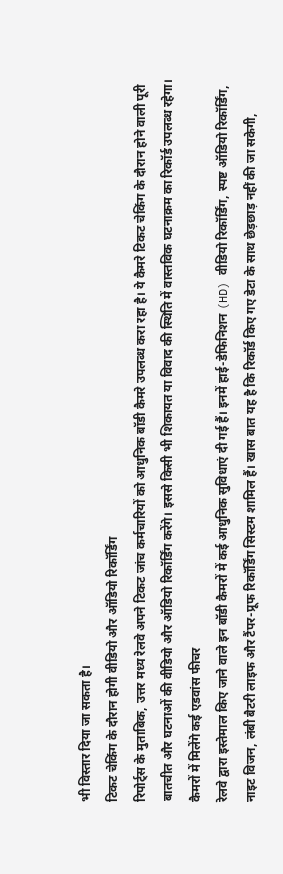भी विस्तार दिया जा सकता है।
टिकट चेकिंग के दौरान होगी वीडियो और ऑडियो रिकॉर्डिंग
रिपोर्ट्स के मुताबिक, उत्तर मध्य रेलवे अपने टिकट जांच कर्मचारियों को आधुनिक बॉडी कैमरे उपलब्ध करा रहा है। ये कैमरे टिकट चेकिंग के दौरान होने वाली पूरी बातचीत और घटनाओं की वीडियो और ऑडियो रिकॉर्डिंग करेंगे। इससे किसी भी शिकायत या विवाद की स्थिति में वास्तविक घटनाक्रम का रिकॉर्ड उपलब्ध रहेगा।
कैमरों में मिलेंगे कई एडवांस फीचर
रेलवे द्वारा इस्तेमाल किए जाने वाले इन बॉडी कैमरों में कई आधुनिक सुविधाएं दी गई हैं। इनमें हाई-डेफिनिशन (HD) वीडियो रिकॉर्डिंग, स्पष्ट ऑडियो रिकॉर्डिंग, नाइट विजन, लंबी बैटरी लाइफ और टैंपर-प्रूफ रिकॉर्डिंग सिस्टम शामिल हैं। खास बात यह है कि रिकॉर्ड किए गए डेटा के साथ छेड़छाड़ नहीं की जा सकेगी,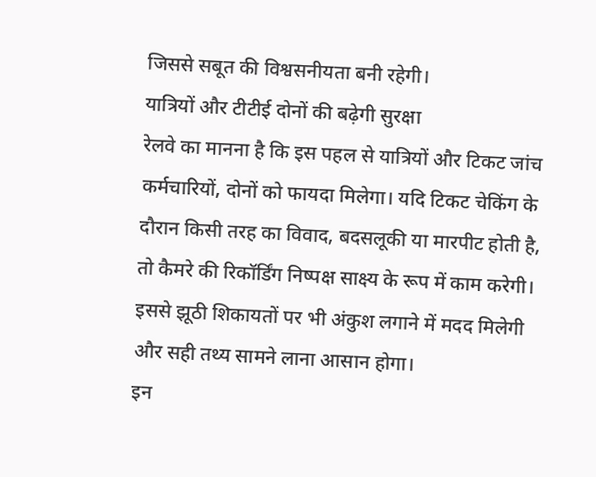जिससे सबूत की विश्वसनीयता बनी रहेगी।
यात्रियों और टीटीई दोनों की बढ़ेगी सुरक्षा
रेलवे का मानना है कि इस पहल से यात्रियों और टिकट जांच कर्मचारियों, दोनों को फायदा मिलेगा। यदि टिकट चेकिंग के दौरान किसी तरह का विवाद, बदसलूकी या मारपीट होती है, तो कैमरे की रिकॉर्डिंग निष्पक्ष साक्ष्य के रूप में काम करेगी। इससे झूठी शिकायतों पर भी अंकुश लगाने में मदद मिलेगी और सही तथ्य सामने लाना आसान होगा।
इन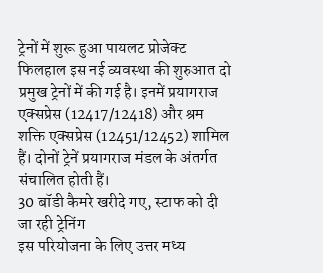ट्रेनों में शुरू हुआ पायलट प्रोजेक्ट
फिलहाल इस नई व्यवस्था की शुरुआत दो प्रमुख ट्रेनों में की गई है। इनमें प्रयागराज एक्सप्रेस (12417/12418) और श्रम शक्ति एक्सप्रेस (12451/12452) शामिल हैं। दोनों ट्रेनें प्रयागराज मंडल के अंतर्गत संचालित होती हैं।
30 बॉडी कैमरे खरीदे गए, स्टाफ को दी जा रही ट्रेनिंग
इस परियोजना के लिए उत्तर मध्य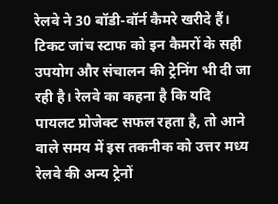रेलवे ने 30 बॉडी-वॉर्न कैमरे खरीदे हैं। टिकट जांच स्टाफ को इन कैमरों के सही उपयोग और संचालन की ट्रेनिंग भी दी जा रही है। रेलवे का कहना है कि यदि पायलट प्रोजेक्ट सफल रहता है, तो आने वाले समय में इस तकनीक को उत्तर मध्य रेलवे की अन्य ट्रेनों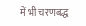में भी चरणबद्ध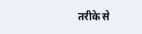तरीके से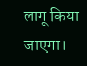लागू किया जाएगा।